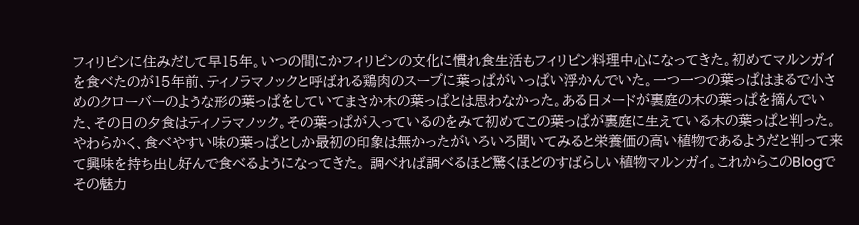フィリピンに住みだして早15年。いつの間にかフィリピンの文化に慣れ食生活もフィリピン料理中心になってきた。初めてマルンガイを食べたのが15年前、ティノラマノックと呼ばれる鶏肉のスープに葉っぱがいっぱい浮かんでいた。一つ一つの葉っぱはまるで小さめのクローバーのような形の葉っぱをしていてまさか木の葉っぱとは思わなかった。ある日メードが裏庭の木の葉っぱを摘んでいた、その日の夕食はティノラマノック。その葉っぱが入っているのをみて初めてこの葉っぱが裏庭に生えている木の葉っぱと判った。やわらかく、食べやすい味の葉っぱとしか最初の印象は無かったがいろいろ聞いてみると栄養価の高い植物であるようだと判って来て興味を持ち出し好んで食べるようになってきた。 調べれば調べるほど驚くほどのすばらしい植物マルンガイ。これからこのBlogでその魅力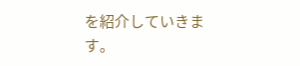を紹介していきます。